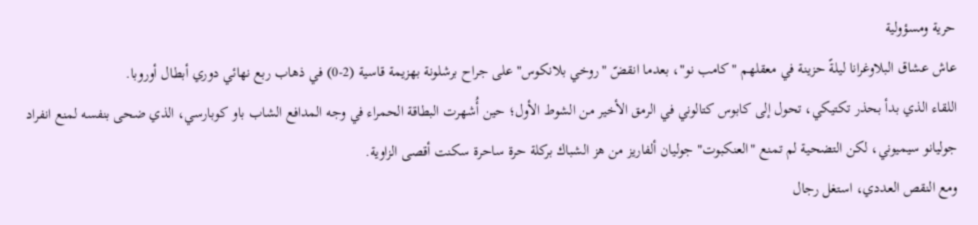حرية ومسؤولية
عاش عشاق البلاوغرانا ليلةً حزينة في معقلهم "كامب نو"، بعدما انقضّ "روخي بلانكوس" على جراح برشلونة بهزيمة قاسية (2-0) في ذهاب ربع نهائي دوري أبطال أوروبا.
اللقاء الذي بدأ بحذر تكتيكي، تحول إلى كابوس كتالوني في الرمق الأخير من الشوط الأول؛ حين أُشهرت البطاقة الحمراء في وجه المدافع الشاب باو كوبارسي، الذي ضحى بنفسه لمنع انفراد جوليانو سيميوني، لكن التضحية لم تمنع "العنكبوت" جوليان ألفاريز من هز الشباك بركلة حرة ساحرة سكنت أقصى الزاوية.
ومع النقص العددي، استغل رجال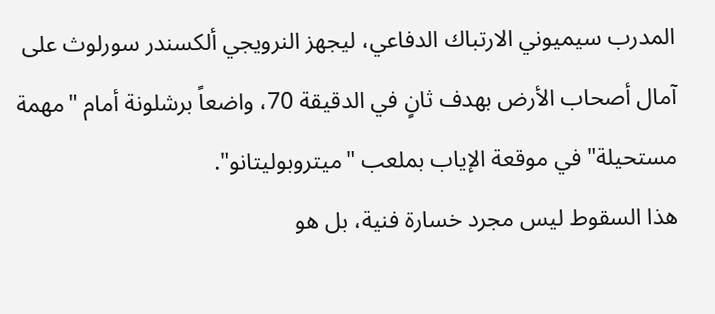المدرب سيميوني الارتباك الدفاعي، ليجهز النرويجي ألكسندر سورلوث على آمال أصحاب الأرض بهدف ثانٍ في الدقيقة 70، واضعاً برشلونة أمام "مهمة مستحيلة" في موقعة الإياب بملعب "ميتروبوليتانو".
هذا السقوط ليس مجرد خسارة فنية، بل هو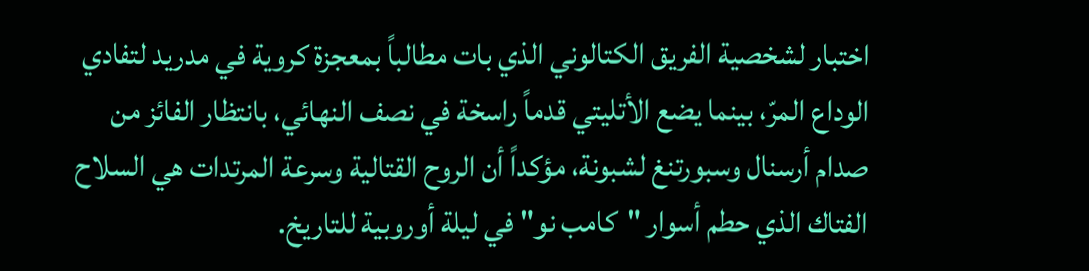اختبار لشخصية الفريق الكتالوني الذي بات مطالباً بمعجزة كروية في مدريد لتفادي الوداع المرّ، بينما يضع الأتليتي قدماً راسخة في نصف النهائي، بانتظار الفائز من صدام أرسنال وسبورتنغ لشبونة، مؤكداً أن الروح القتالية وسرعة المرتدات هي السلاح الفتاك الذي حطم أسوار "كامب نو" في ليلة أوروبية للتاريخ.